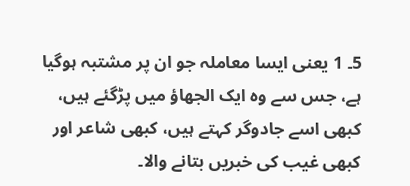5۔ 1 یعنی ایسا معاملہ جو ان پر مشتبہ ہوگیا ہے، جس سے وہ ایک الجھاؤ میں پڑگئے ہیں، کبھی اسے جادوگر کہتے ہیں، کبھی شاعر اور کبھی غیب کی خبریں بتانے والا۔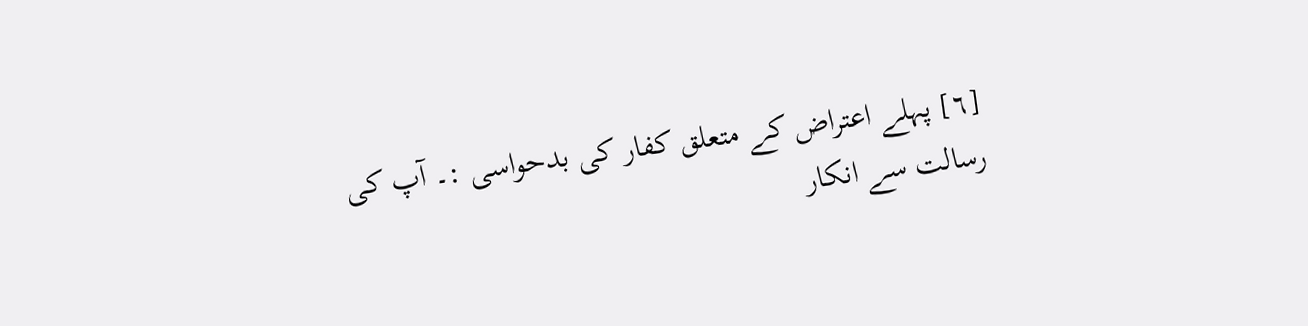[٦] پہلے اعتراض کے متعلق کفار کی بدحواسی :۔ آپ کی رسالت سے انکار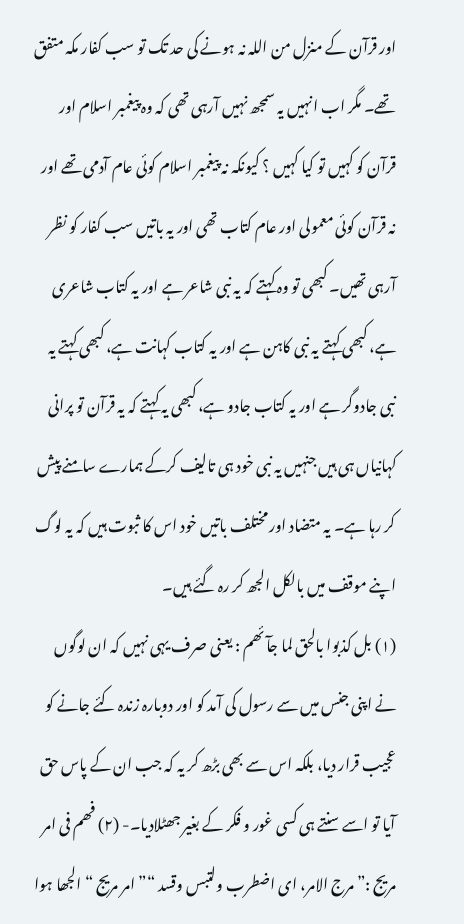اور قرآن کے منزل من اللہ نہ ہونے کی حد تک تو سب کفار مکہ متفق تھے۔ مگر اب انہیں یہ سمجھ نہیں آرہی تھی کہ وہ پیغمبر اسلام اور قرآن کو کہیں تو کیا کہیں ؟ کیونکہ نہ پیغمبر اسلام کوئی عام آدمی تھے اور نہ قرآن کوئی معمولی اور عام کتاب تھی اور یہ باتیں سب کفار کو نظر آرہی تھیں۔ کبھی تو وہ کہتے کہ یہ نبی شاعر ہے اور یہ کتاب شاعری ہے، کبھی کہتے یہ نبی کاہن ہے اور یہ کتاب کہانت ہے، کبھی کہتے یہ نبی جادوگر ہے اور یہ کتاب جادو ہے، کبھی یہ کہتے کہ یہ قرآن تو پرانی کہانیاں ہی ہیں جنہیں یہ نبی خود ہی تالیف کرکے ہمارے سامنے پیش کر رہا ہے۔ یہ متضاد اور مختلف باتیں خود اس کا ثبوت ہیں کہ یہ لوگ اپنے موقف میں بالکل الجھ کر رہ گئے ہیں۔
(١) بل کذبوا بالحق لما جآئھم : یعنی صرف یہی نہیں کہ ان لوگوں نے اپنی جنس میں سے رسول کی آمد کو اور دوبارہ زندہ کئے جانے کو عجیب قرار دیا، بلکہ اس سے بھی بڑھ کر یہ کہ جب ان کے پاس حق آیا تو اسے سنتے ہی کسی غور و فکر کے بغیر جھٹلادیا۔- (٢) فھم فی امر مریج :” مرج الامر، ای اضطرب ولتبس وقسد “” امر مریج “ الجھا ہوا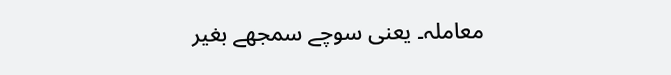معاملہ۔ یعنی سوچے سمجھے بغیر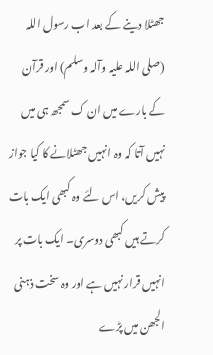جھٹلا دینے کے بعد اب رسول اللہ (صلی اللہ علیہ وآلہ وسلم) اور قرآن کے بارے میں ان ک سمجھ ہی میں نہیں آتا کہ وہ انہیں جھٹلانے کا کیا جواز پیش کریں، اس لئے وہ کبھی ایک بات کرتے ہیں کبھی دوسری۔ ایک بات پر انہیں قرار نہیں ہے اور وہ سخت ذہنی الجھن میں پڑے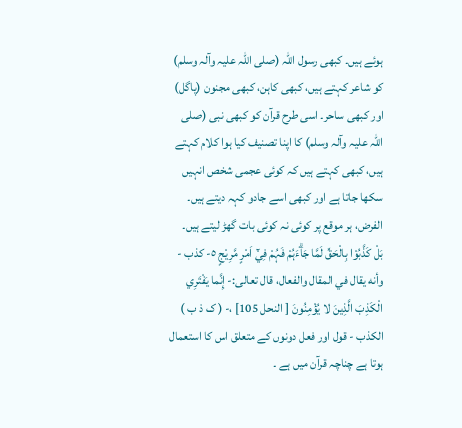ہوئے ہیں۔ کبھی رسول اللہ (صلی اللہ علیہ وآلہ وسلم) کو شاعر کہتے ہیں، کبھی کاہن، کبھی مجنون (پاگل) اور کبھی ساحر۔ اسی طرح قرآن کو کبھی نبی (صلی اللہ علیہ وآلہ وسلم) کا اپنا تصنیف کیا ہوا کلام کہتے ہیں، کبھی کہتے ہیں کہ کوئی عجمی شخص انہیں سکھا جاتا ہے اور کبھی اسے جادو کہہ دیتے ہیں۔ الفرض، ہر موقع پر کوئی نہ کوئی بات گھڑ لیتے ہیں۔
بَلْ كَذَّبُوْا بِالْحَقِّ لَمَّا جَاۗءَہُمْ فَہُمْ فِيْٓ اَمْرٍ مَّرِيْجٍ ٥- كذب - وأنه يقال في المقال والفعال، قال تعالی:- إِنَّما يَفْتَرِي الْكَذِبَ الَّذِينَ لا يُؤْمِنُونَ [ النحل 105] ،- ( ک ذ ب ) الکذب - قول اور فعل دونوں کے متعلق اس کا استعمال ہوتا ہے چناچہ قرآن میں ہے ۔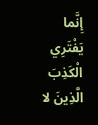إِنَّما يَفْتَرِي الْكَذِبَ الَّذِينَ لا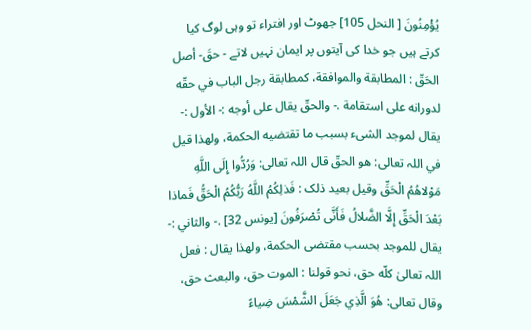يُؤْمِنُونَ [ النحل 105] جھوٹ اور افتراء تو وہی لوگ کیا کرتے ہیں جو خدا کی آیتوں پر ایمان نہیں لاتے - حقَ- أصل الحَقّ : المطابقة والموافقة، کمطابقة رجل الباب في حقّه لدورانه علی استقامة .- والحقّ يقال علی أوجه :- الأول :- يقال لموجد الشیء بسبب ما تقتضيه الحکمة، ولهذا قيل في اللہ تعالی: هو الحقّ قال اللہ تعالی: وَرُدُّوا إِلَى اللَّهِ مَوْلاهُمُ الْحَقِّ وقیل بعید ذلک : فَذلِكُمُ اللَّهُ رَبُّكُمُ الْحَقُّ فَماذا بَعْدَ الْحَقِّ إِلَّا الضَّلالُ فَأَنَّى تُصْرَفُونَ [يونس 32] .- والثاني :- يقال للموجد بحسب مقتضی الحکمة، ولهذا يقال : فعل اللہ تعالیٰ كلّه حق، نحو قولنا : الموت حق، والبعث حق، وقال تعالی: هُوَ الَّذِي جَعَلَ الشَّمْسَ ضِياءً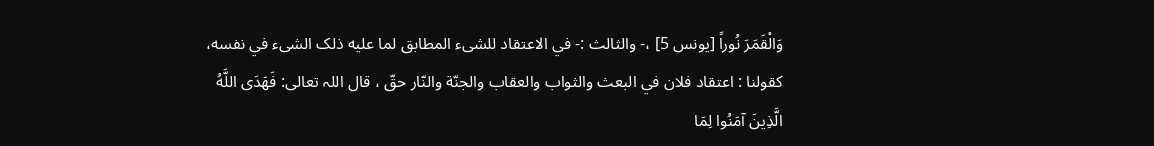وَالْقَمَرَ نُوراً [يونس 5] ،- والثالث :- في الاعتقاد للشیء المطابق لما عليه ذلک الشیء في نفسه، کقولنا : اعتقاد فلان في البعث والثواب والعقاب والجنّة والنّار حقّ ، قال اللہ تعالی: فَهَدَى اللَّهُ الَّذِينَ آمَنُوا لِمَا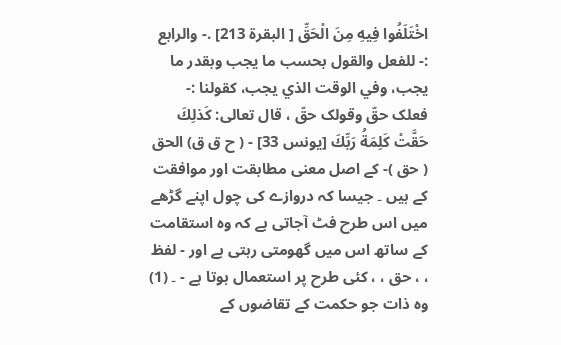اخْتَلَفُوا فِيهِ مِنَ الْحَقِّ [ البقرة 213] .- والرابع :- للفعل والقول بحسب ما يجب وبقدر ما يجب، وفي الوقت الذي يجب، کقولنا :- فعلک حقّ وقولک حقّ ، قال تعالی: كَذلِكَ حَقَّتْ كَلِمَةُ رَبِّكَ [يونس 33] - ( ح ق ق) الحق ( حق )- کے اصل معنی مطابقت اور موافقت کے ہیں ۔ جیسا کہ دروازے کی چول اپنے گڑھے میں اس طرح فٹ آجاتی ہے کہ وہ استقامت کے ساتھ اس میں گھومتی رہتی ہے اور - لفظ ، ، حق ، ، کئی طرح پر استعمال ہوتا ہے - ۔ (1) وہ ذات جو حکمت کے تقاضوں کے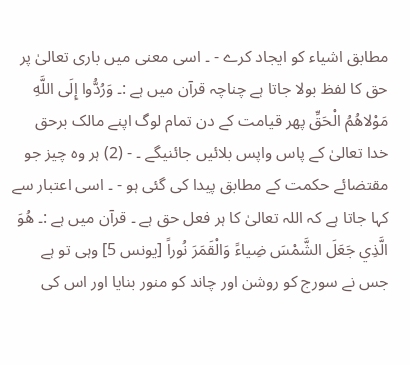مطابق اشیاء کو ایجاد کرے - ۔ اسی معنی میں باری تعالیٰ پر حق کا لفظ بولا جاتا ہے چناچہ قرآن میں ہے :۔ وَرُدُّوا إِلَى اللَّهِ مَوْلاهُمُ الْحَقِّ پھر قیامت کے دن تمام لوگ اپنے مالک برحق خدا تعالیٰ کے پاس واپس بلائیں جائنیگے ۔ - (2) ہر وہ چیز جو مقتضائے حکمت کے مطابق پیدا کی گئی ہو - ۔ اسی اعتبار سے کہا جاتا ہے کہ اللہ تعالیٰ کا ہر فعل حق ہے ۔ قرآن میں ہے :۔ هُوَ الَّذِي جَعَلَ الشَّمْسَ ضِياءً وَالْقَمَرَ نُوراً [يونس 5] وہی تو ہے جس نے سورج کو روشن اور چاند کو منور بنایا اور اس کی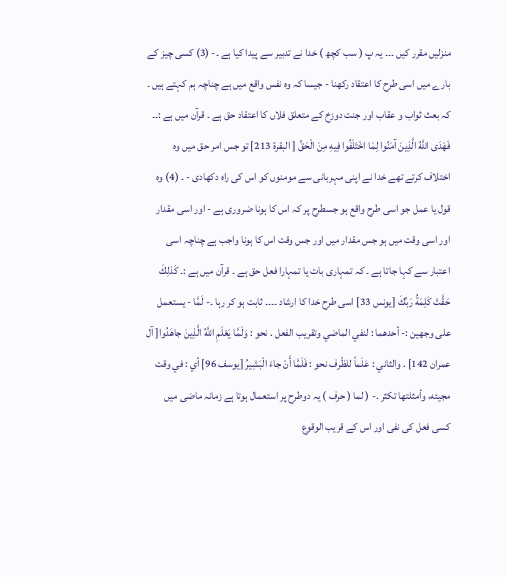منزلیں مقرر کیں ۔۔۔ یہ پ ( سب کچھ ) خدا نے تدبیر سے پیدا کیا ہے ۔- (3) کسی چیز کے بارے میں اسی طرح کا اعتقاد رکھنا - جیسا کہ وہ نفس واقع میں ہے چناچہ ہم کہتے ہیں ۔ کہ بعث ثواب و عقاب اور جنت دوزخ کے متعلق فلاں کا اعتقاد حق ہے ۔ قرآن میں ہے :۔۔ فَهَدَى اللَّهُ الَّذِينَ آمَنُوا لِمَا اخْتَلَفُوا فِيهِ مِنَ الْحَقِّ [ البقرة 213] تو جس امر حق میں وہ اختلاف کرتے تھے خدا نے اپنی مہربانی سے مومنوں کو اس کی راہ دکھادی - ۔ (4) وہ قول یا عمل جو اسی طرح واقع ہو جسطرح پر کہ اس کا ہونا ضروری ہے - اور اسی مقدار اور اسی وقت میں ہو جس مقدار میں اور جس وقت اس کا ہونا واجب ہے چناچہ اسی اعتبار سے کہا جاتا ہے ۔ کہ تمہاری بات یا تمہارا فعل حق ہے ۔ قرآن میں ہے :۔ كَذلِكَ حَقَّتْ كَلِمَةُ رَبِّكَ [يونس 33] اسی طرح خدا کا ارشاد ۔۔۔۔ ثابت ہو کر رہا ۔- لَمَّا - يستعمل علی وجهين :- أحدهما : لنفي الماضي وتقریب الفعل . نحو : وَلَمَّا يَعْلَمِ اللَّهُ الَّذِينَ جاهَدُوا[ آل عمران 142] . والثاني : عَلَماً للظّرف نحو : فَلَمَّا أَنْ جاءَ الْبَشِيرُ [يوسف 96] أي : في وقت مجيئه، وأمثلتها تکثر .- ( لما ( حرف ) یہ دوطرح پر استعمال ہوتا ہے زمانہ ماضی میں کسی فعل کی نفی اور اس کے قریب الوقوع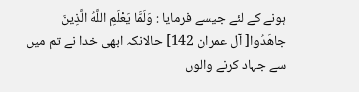ہونے کے لئے جیسے فرمایا : وَلَمَّا يَعْلَمِ اللَّهُ الَّذِينَ جاهَدُوا[ آل عمران 142] حالانکہ ابھی خدا نے تم میں سے جہاد کرنے والوں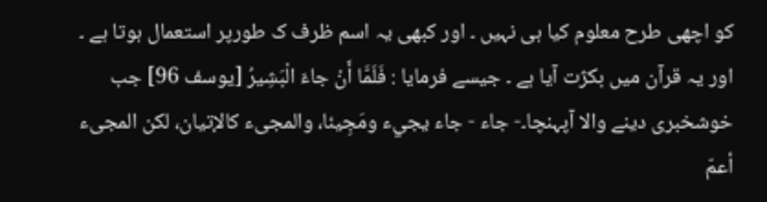کو اچھی طرح معلوم کیا ہی نہیں ۔ اور کبھی یہ اسم ظرف ک طورپر استعمال ہوتا ہے ۔ اور یہ قرآن میں بکژت آیا ہے ۔ جیسے فرمایا : فَلَمَّا أَنْ جاءَ الْبَشِيرُ [يوسف 96] جب خوشخبری دینے والا آپہنچا۔- جاء - جاء يجيء ومَجِيئا، والمجیء کالإتيان، لکن المجیء أعمّ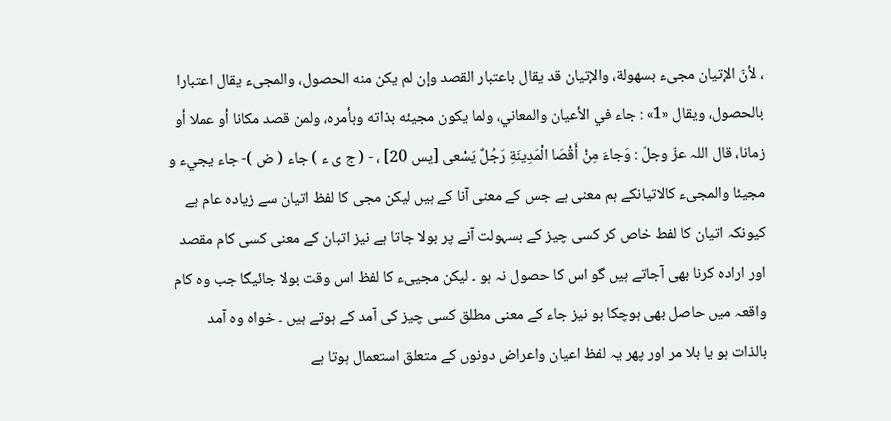، لأنّ الإتيان مجیء بسهولة، والإتيان قد يقال باعتبار القصد وإن لم يكن منه الحصول، والمجیء يقال اعتبارا بالحصول، ويقال «1» : جاء في الأعيان والمعاني، ولما يكون مجيئه بذاته وبأمره، ولمن قصد مکانا أو عملا أو زمانا، قال اللہ عزّ وجلّ : وَجاءَ مِنْ أَقْصَا الْمَدِينَةِ رَجُلٌ يَسْعى [يس 20] ، - ( ج ی ء ) جاء ( ض )- جاء يجيء و مجيئا والمجیء کالاتیانکے ہم معنی ہے جس کے معنی آنا کے ہیں لیکن مجی کا لفظ اتیان سے زیادہ عام ہے کیونکہ اتیان کا لفط خاص کر کسی چیز کے بسہولت آنے پر بولا جاتا ہے نیز اتبان کے معنی کسی کام مقصد اور ارادہ کرنا بھی آجاتے ہیں گو اس کا حصول نہ ہو ۔ لیکن مجییء کا لفظ اس وقت بولا جائیگا جب وہ کام واقعہ میں حاصل بھی ہوچکا ہو نیز جاء کے معنی مطلق کسی چیز کی آمد کے ہوتے ہیں ۔ خواہ وہ آمد بالذات ہو یا بلا مر اور پھر یہ لفظ اعیان واعراض دونوں کے متعلق استعمال ہوتا ہے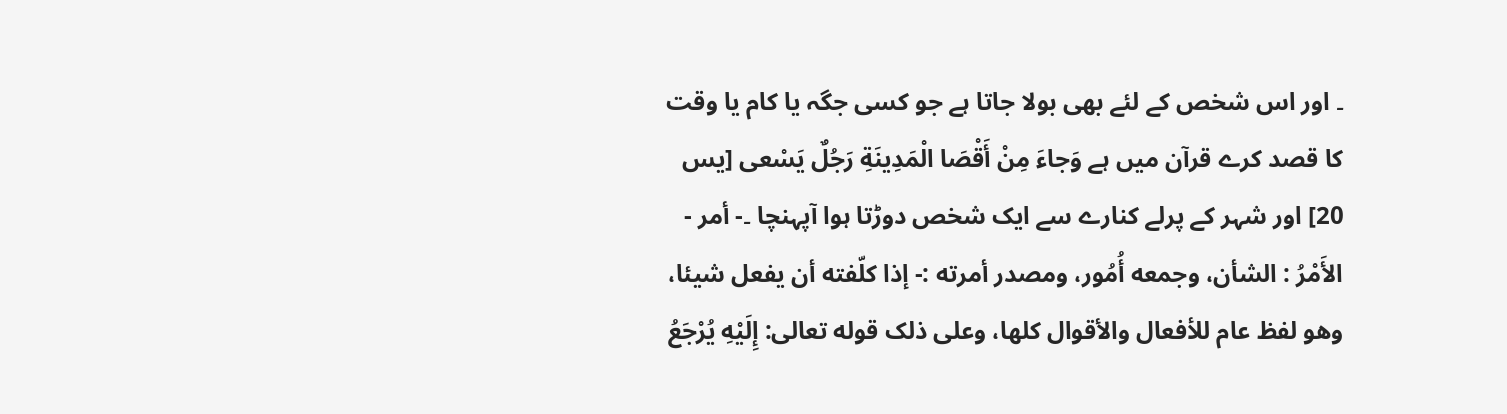۔ اور اس شخص کے لئے بھی بولا جاتا ہے جو کسی جگہ یا کام یا وقت کا قصد کرے قرآن میں ہے وَجاءَ مِنْ أَقْصَا الْمَدِينَةِ رَجُلٌ يَسْعى [يس 20] اور شہر کے پرلے کنارے سے ایک شخص دوڑتا ہوا آپہنچا ۔- أمر - الأَمْرُ : الشأن، وجمعه أُمُور، ومصدر أمرته :- إذا کلّفته أن يفعل شيئا، وهو لفظ عام للأفعال والأقوال کلها، وعلی ذلک قوله تعالی: إِلَيْهِ يُرْجَعُ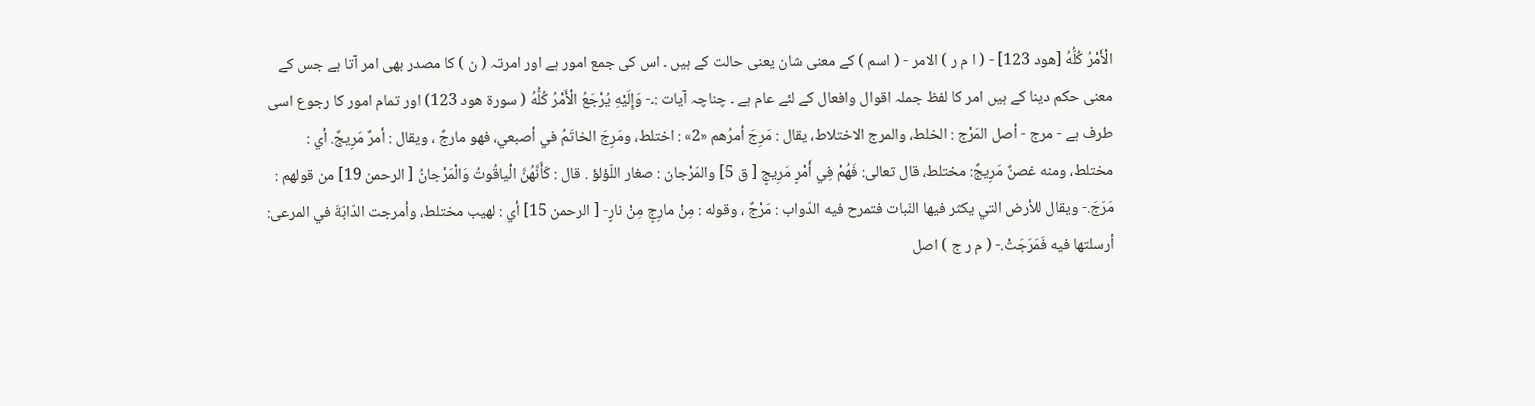الْأَمْرُ كُلُّهُ [هود 123] - ( ا م ر ) الامر - ( اسم ) کے معنی شان یعنی حالت کے ہیں ۔ اس کی جمع امور ہے اور امرتہ ( ن ) کا مصدر بھی امر آتا ہے جس کے معنی حکم دینا کے ہیں امر کا لفظ جملہ اقوال وافعال کے لئے عام ہے ۔ چناچہ آیات :۔- وَإِلَيْهِ يُرْجَعُ الْأَمْرُ كُلُّهُ ( سورة هود 123) اور تمام امور کا رجوع اسی طرف ہے - مرج - أصل المَرْج : الخلط، والمرج الاختلاط، يقال : مَرِجَ أمرُهم «2» : اختلط، ومَرِجَ الخاتَمُ في أصبعي، فهو مارجٌ ، ويقال : أمرٌ مَرِيجٌ. أي : مختلط، ومنه غصنٌ مَرِيجٌ: مختلط، قال تعالی: فَهُمْ فِي أَمْرٍ مَرِيجٍ [ ق 5] والمَرْجان : صغار اللّؤلؤ . قال : كَأَنَّهُنَّ الْياقُوتُ وَالْمَرْجانُ [ الرحمن 19] من قولهم : مَرَجَ.- ويقال للأرض التي يكثر فيها النّبات فتمرح فيه الدّواب : مَرْجٌ ، وقوله : مِنْ مارِجٍ مِنْ نارٍ- [ الرحمن 15] أي : لهيب مختلط، وأمرجت الدّابّةَ في المرعی: أرسلتها فيه فَمَرَجَتْ.- ( م ر ج ) اصل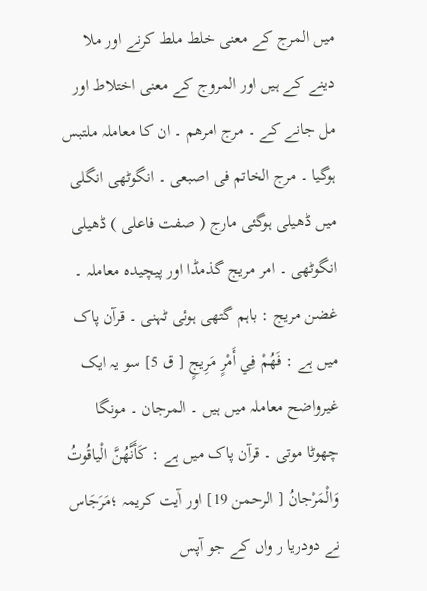میں المرج کے معنی خلط ملط کرنے اور ملا دینے کے ہیں اور المروج کے معنی اختلاط اور مل جانے کے ۔ مرج امرھم ۔ ان کا معاملہ ملتبس ہوگیا ۔ مرج الخاتم فی اصبعی ۔ انگوٹھی انگلی میں ڈھیلی ہوگئی مارج ( صفت فاعلی ) ڈھیلی انگوٹھی ۔ امر مریج گذمڈا اور پیچیدہ معاملہ ۔ غضن مریج : باہم گتھی ہوئی ٹہنی ۔ قرآن پاک میں ہے : فَهُمْ فِي أَمْرٍ مَرِيجٍ [ ق 5] سو یہ ایک غیرواضح معاملہ میں ہیں ۔ المرجان ۔ مونگا چھوٹا موتی ۔ قرآن پاک میں ہے : كَأَنَّهُنَّ الْياقُوتُ وَالْمَرْجانُ [ الرحمن 19] اور آٰیت کریمہ ؛مَرَجَاس نے دودریا ر واں کے جو آپس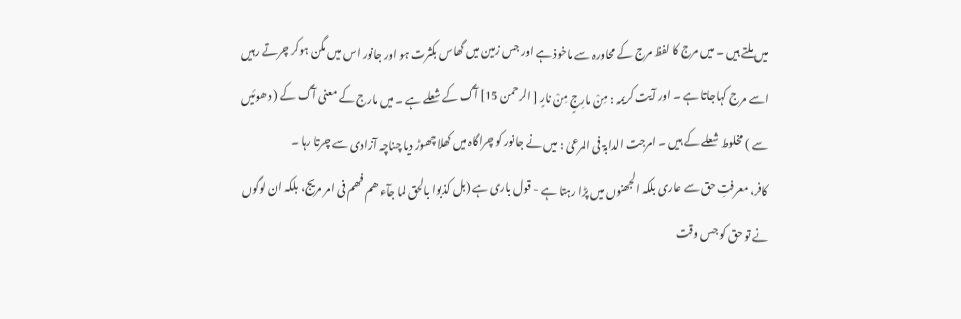میں ملتے ہیں ۔ میں مرج کا لفظ مرج کے محاورہ سے ماخوذ ہے اور جس زمین میں گھاس بکثرت ہو اور جانور اس میں مگن ہوکر چرتے رہیں اسے مرج کہاجاتا ہے ۔ اور آیت کریمہ : مِنْ مارِجٍ مِنْ نارٍ [ الرحمن 15] آگ کے شعلے ہے ۔ میں مارج کے معنی آگ کے ( دھوئیں سے ) مخلوط شعلے کے ہیں ۔ امرجت الدابۃ فی المرعیٰ : میں نے جانور کو چراگاہ میں کھلا چھوڑ دیا چناچہ آزادی سے چرتا رہا ۔
کافر، معرفتِ حق سے عاری بلکہ الجھنوں میں پڑا رہتا ہے - قول باری ہے (بل کذبوا بالحق لما جآء ھم فھم فی امر مریج، بلکہ ان لوگوں نے تو حق کو جس وقت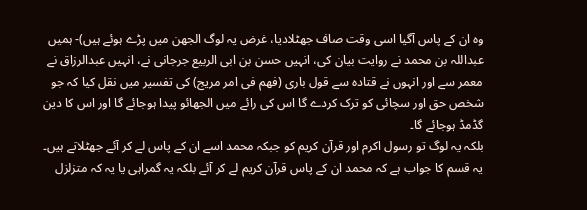وہ ان کے پاس آگیا اسی وقت صاف جھٹلادیا، غرض یہ لوگ الجھن میں پڑے ہوئے ہیں)- ہمیں عبداللہ بن محمد نے روایت بیان کی، انہیں حسن بن ابی الربیع جرجانی نے، انہیں عبدالرزاق نے معمر سے اور انہوں نے قتادہ سے قول باری (فھم فی امر مریج) کی تفسیر میں نقل کیا کہ جو شخص حق اور سچائی کو ترک کردے گا اس کی رائے میں الجھائو پیدا ہوجائے گا اور اس کا دین گڈمڈ ہوجائے گا۔
بلکہ یہ لوگ تو رسول اکرم اور قرآن کریم کو جبکہ محمد اسے ان کے پاس لے کر آئے جھٹلاتے ہیں۔ یہ قسم کا جواب ہے کہ محمد ان کے پاس قرآن کریم لے کر آئے بلکہ یہ گمراہی یا یہ کہ متزلزل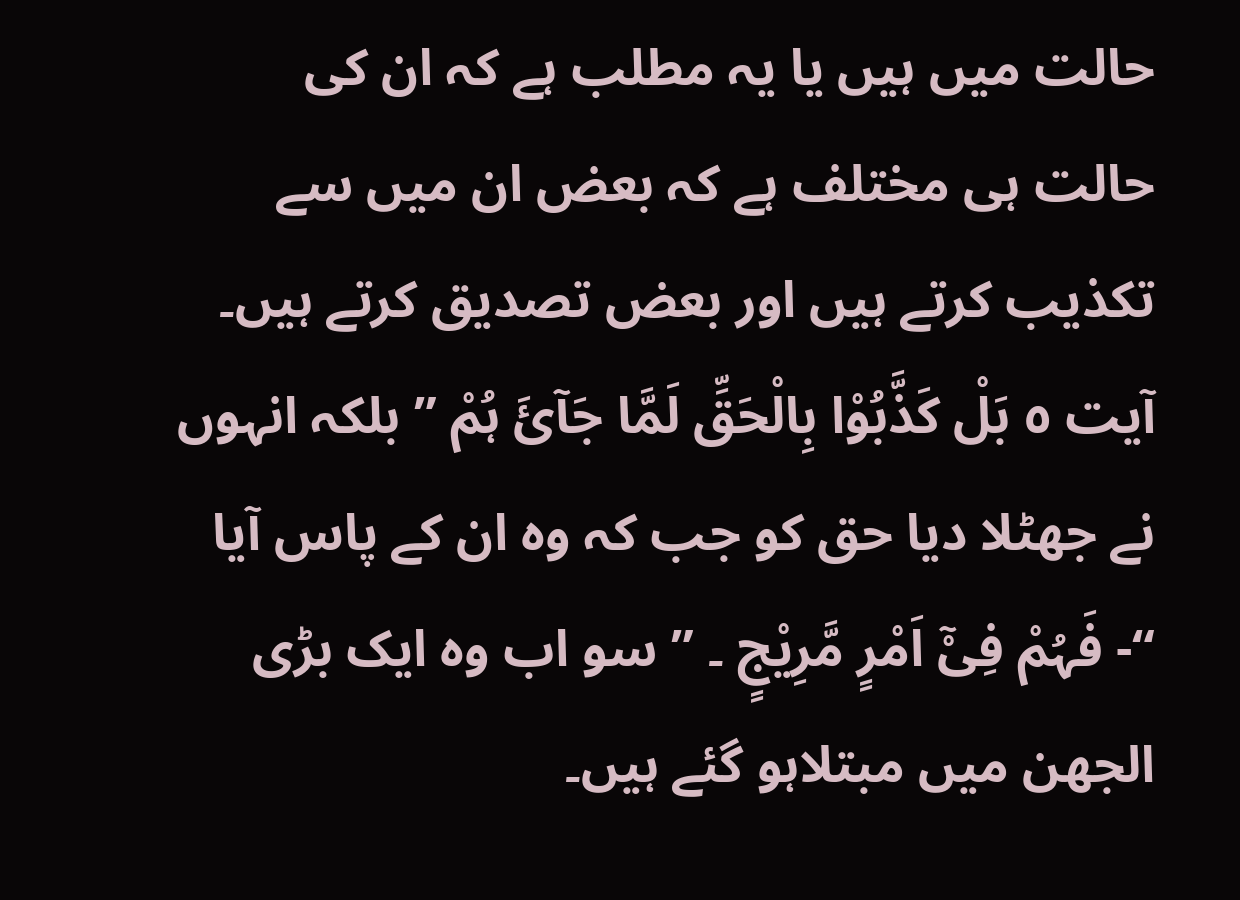حالت میں ہیں یا یہ مطلب ہے کہ ان کی حالت ہی مختلف ہے کہ بعض ان میں سے تکذیب کرتے ہیں اور بعض تصدیق کرتے ہیں۔
آیت ٥ بَلْ کَذَّبُوْا بِالْحَقِّ لَمَّا جَآئَ ہُمْ ” بلکہ انہوں نے جھٹلا دیا حق کو جب کہ وہ ان کے پاس آیا “- فَہُمْ فِیْٓ اَمْرٍ مَّرِیْجٍ ۔ ” سو اب وہ ایک بڑی الجھن میں مبتلاہو گئے ہیں۔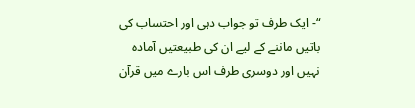“- ایک طرف تو جواب دہی اور احتساب کی باتیں ماننے کے لیے ان کی طبیعتیں آمادہ نہیں اور دوسری طرف اس بارے میں قرآن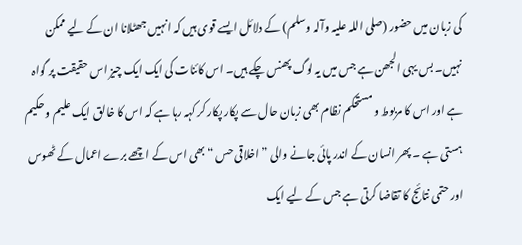کی زبان میں حضور (صلی اللہ علیہ وآلہ وسلم) کے دلائل ایسے قوی ہیں کہ انہیں جھٹلانا ان کے لیے ممکن نہیں۔ بس یہی الجھن ہے جس میں یہ لوگ پھنس چکے ہیں۔ اس کائنات کی ایک ایک چیز اس حقیقت پر گواہ ہے اور اس کا مربوط و مستحکم نظام بھی زبان حال سے پکار پکار کر کہہ رہا ہے کہ اس کا خالق ایک علیم و حکیم ہستی ہے ۔ پھر انسان کے اندر پائی جانے والی ” اخلاقی حس “ بھی اس کے اچھے برے اعمال کے ٹھوس اور حتمی نتائج کا تقاضا کرتی ہے جس کے لیے ایک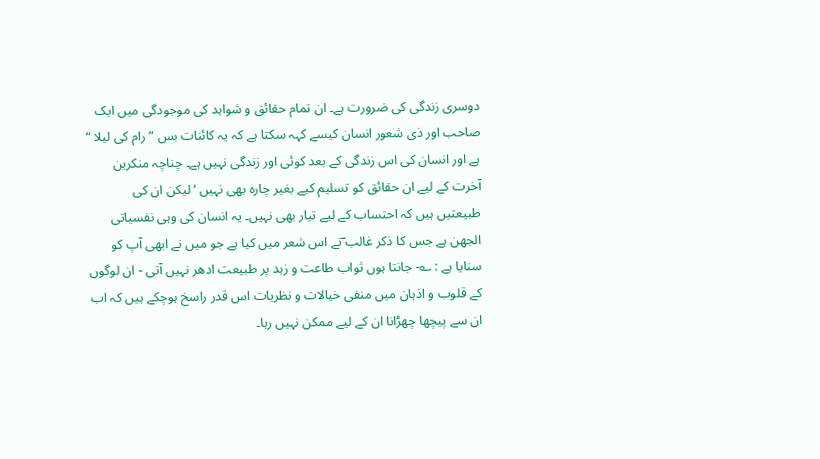دوسری زندگی کی ضرورت ہے۔ ان تمام حقائق و شواہد کی موجودگی میں ایک صاحب اور ذی شعور انسان کیسے کہہ سکتا ہے کہ یہ کائنات بس ” رام کی لیلا “ ہے اور انسان کی اس زندگی کے بعد کوئی اور زندگی نہیں ہے۔ چناچہ منکرین آخرت کے لیے ان حقائق کو تسلیم کیے بغیر چارہ بھی نہیں ‘ لیکن ان کی طبیعتیں ہیں کہ احتساب کے لیے تیار بھی نہیں۔ یہ انسان کی وہی نفسیاتی الجھن ہے جس کا ذکر غالب ؔنے اس شعر میں کیا ہے جو میں نے ابھی آپ کو سنایا ہے : ؎- جانتا ہوں ثواب طاعت و زہد پر طبیعت ادھر نہیں آتی - ان لوگوں کے قلوب و اذہان میں منفی خیالات و نظریات اس قدر راسخ ہوچکے ہیں کہ اب ان سے پیچھا چھڑانا ان کے لیے ممکن نہیں رہا۔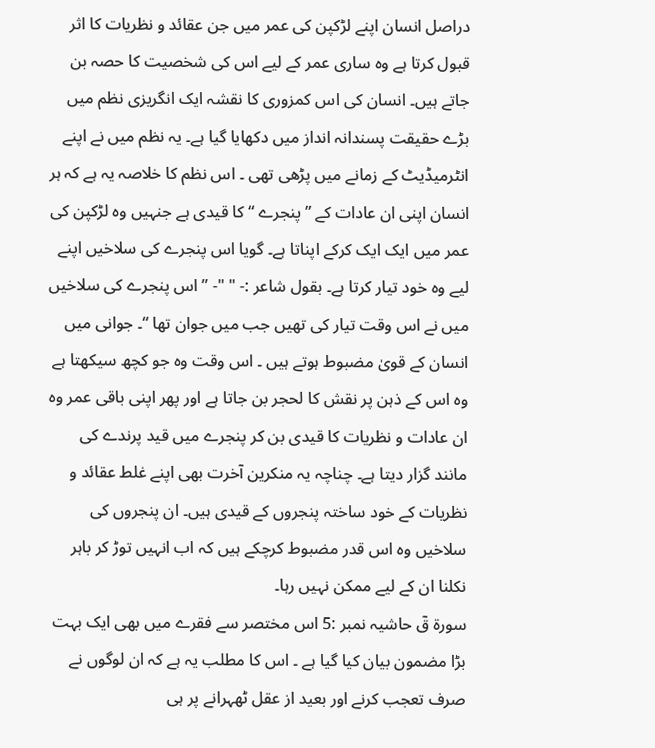دراصل انسان اپنے لڑکپن کی عمر میں جن عقائد و نظریات کا اثر قبول کرتا ہے وہ ساری عمر کے لیے اس کی شخصیت کا حصہ بن جاتے ہیں۔ انسان کی اس کمزوری کا نقشہ ایک انگریزی نظم میں بڑے حقیقت پسندانہ انداز میں دکھایا گیا ہے۔ یہ نظم میں نے اپنے انٹرمیڈیٹ کے زمانے میں پڑھی تھی ۔ اس نظم کا خلاصہ یہ ہے کہ ہر انسان اپنی ان عادات کے ” پنجرے “ کا قیدی ہے جنہیں وہ لڑکپن کی عمر میں ایک ایک کرکے اپناتا ہے۔ گویا اس پنجرے کی سلاخیں اپنے لیے وہ خود تیار کرتا ہے۔ بقول شاعر :- " "- ” اس پنجرے کی سلاخیں میں نے اس وقت تیار کی تھیں جب میں جوان تھا “۔ جوانی میں انسان کے قویٰ مضبوط ہوتے ہیں ۔ اس وقت وہ جو کچھ سیکھتا ہے وہ اس کے ذہن پر نقش کا لحجر بن جاتا ہے اور پھر اپنی باقی عمر وہ ان عادات و نظریات کا قیدی بن کر پنجرے میں قید پرندے کی مانند گزار دیتا ہے۔ چناچہ یہ منکرین آخرت بھی اپنے غلط عقائد و نظریات کے خود ساختہ پنجروں کے قیدی ہیں۔ ان پنجروں کی سلاخیں وہ اس قدر مضبوط کرچکے ہیں کہ اب انہیں توڑ کر باہر نکلنا ان کے لیے ممکن نہیں رہا۔
سورة قٓ حاشیہ نمبر :5 اس مختصر سے فقرے میں بھی ایک بہت بڑا مضمون بیان کیا گیا ہے ۔ اس کا مطلب یہ ہے کہ ان لوگوں نے صرف تعجب کرنے اور بعید از عقل ٹھہرانے پر ہی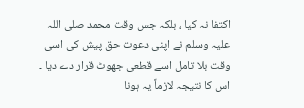اکتفا نہ کیا ، بلکہ جس وقت محمد صلی اللہ علیہ وسلم نے اپنی دعوت حق پیش کی اسی وقت بلا تامل اسے قطعی جھوٹ قرار دے دیا ۔ اس کا نتیجہ لازماً یہ ہونا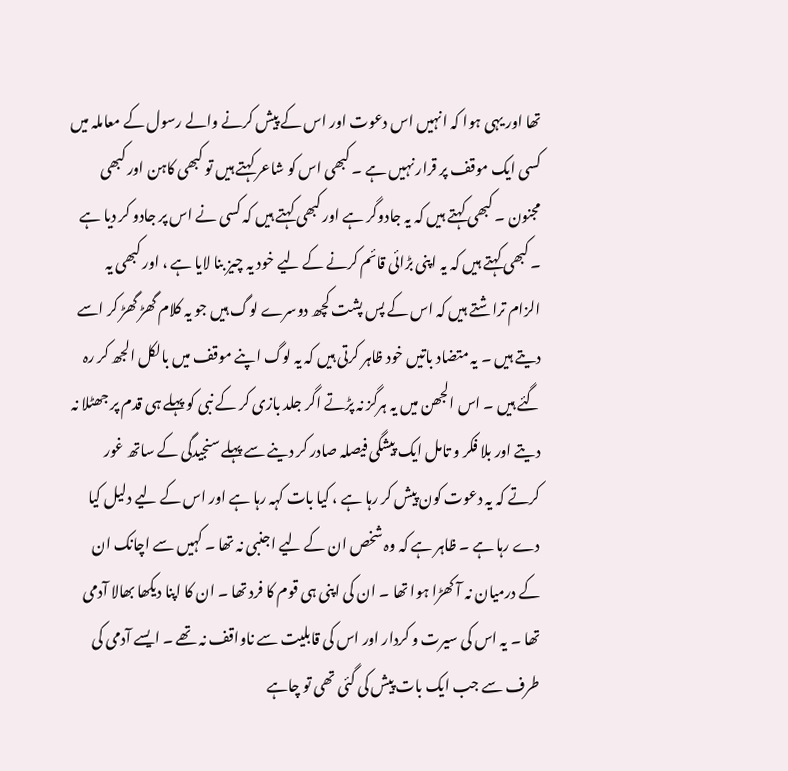تھا اور یہی ہوا کہ انہیں اس دعوت اور اس کے پیش کرنے والے رسول کے معاملہ میں کسی ایک موقف پر قرار نہیں ہے ۔ کبھی اس کو شاعر کہتے ہیں تو کبھی کاہن اور کبھی مجنون ۔ کبھی کہتے ہیں کہ یہ جادوگر ہے اور کبھی کہتے ہیں کہ کسی نے اس پر جادو کر دیا ہے ۔ کبھی کہتے ہیں کہ یہ اپنی بڑائی قائم کرنے کے لیے خود یہ چیز بنا لایا ہے ، اور کبھی یہ الزام تراشتے ہیں کہ اس کے پس پشت کچھ دوسرے لوگ ہیں جو یہ کلام گھڑ گھڑ کر اسے دیتے ہیں ۔ یہ متضاد باتیں خود ظاہر کرتی ہیں کہ یہ لوگ اپنے موقف میں بالکل الجھ کر رہ گئے ہیں ۔ اس الجھن میں یہ ہرگز نہ پڑتے اگر جلد بازی کر کے نبی کو پہلے ہی قدم پر جھٹلا نہ دیتے اور بلا فکر و تامل ایک پیشگی فیصلہ صادر کر دینے سے پہلے سنجیدگی کے ساتھ غور کرتے کہ یہ دعوت کون پیش کر رہا ہے ، کیا بات کہہ رہا ہے اور اس کے لیے دلیل کیا دے رہا ہے ۔ ظاہر ہے کہ وہ شخص ان کے لیے اجنبی نہ تھا ۔ کہیں سے اچانک ان کے درمیان نہ آ کھڑا ہوا تھا ۔ ان کی اپنی ہی قوم کا فرد تھا ۔ ان کا اپنا دیکھا بھالا آدمی تھا ۔ یہ اس کی سیرت و کردار اور اس کی قابلیت سے ناواقف نہ تھے ۔ ایسے آدمی کی طرف سے جب ایک بات پیش کی گئی تھی تو چاہے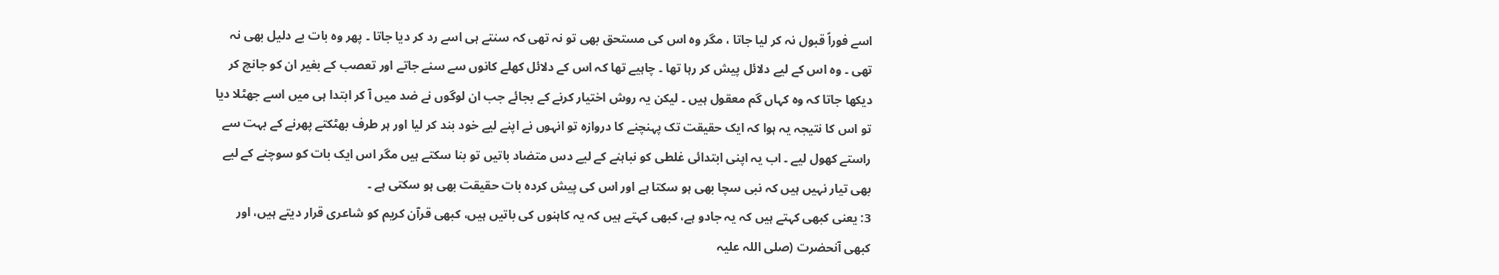اسے فوراً قبول نہ کر لیا جاتا ، مگر وہ اس کی مستحق بھی تو نہ تھی کہ سنتے ہی اسے رد کر دیا جاتا ۔ پھر وہ بات بے دلیل بھی نہ تھی ۔ وہ اس کے لیے دلائل پیش کر رہا تھا ۔ چاہیے تھا کہ اس کے دلائل کھلے کانوں سے سنے جاتے اور تعصب کے بغیر ان کو جانچ کر دیکھا جاتا کہ وہ کہاں گم معقول ہیں ۔ لیکن یہ روش اختیار کرنے کے بجائے جب ان لوگوں نے ضد میں آ کر ابتدا ہی میں اسے جھٹلا دیا تو اس کا نتیجہ یہ ہوا کہ ایک حقیقت تک پہنچنے کا دروازہ تو انہوں نے اپنے لیے خود بند کر لیا اور ہر طرف بھٹکتے پھرنے کے بہت سے راستے کھول لیے ۔ اب یہ اپنی ابتدائی غلطی کو نباہنے کے لیے دس متضاد باتیں تو بنا سکتے ہیں مگر اس ایک بات کو سوچنے کے لیے بھی تیار نہیں ہیں کہ نبی سچا بھی ہو سکتا ہے اور اس کی پیش کردہ بات حقیقت بھی ہو سکتی ہے ۔
3: یعنی کبھی کہتے ہیں کہ یہ جادو ہے، کبھی کہتے ہیں کہ یہ کاہنوں کی باتیں ہیں، کبھی قرآن کریم کو شاعری قرار دیتے ہیں، اور کبھی آنحضرت (صلی اللہ علیہ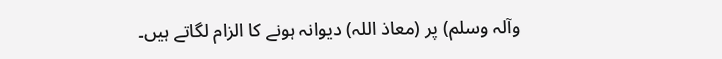وآلہ وسلم) پر (معاذ اللہ) دیوانہ ہونے کا الزام لگاتے ہیں۔